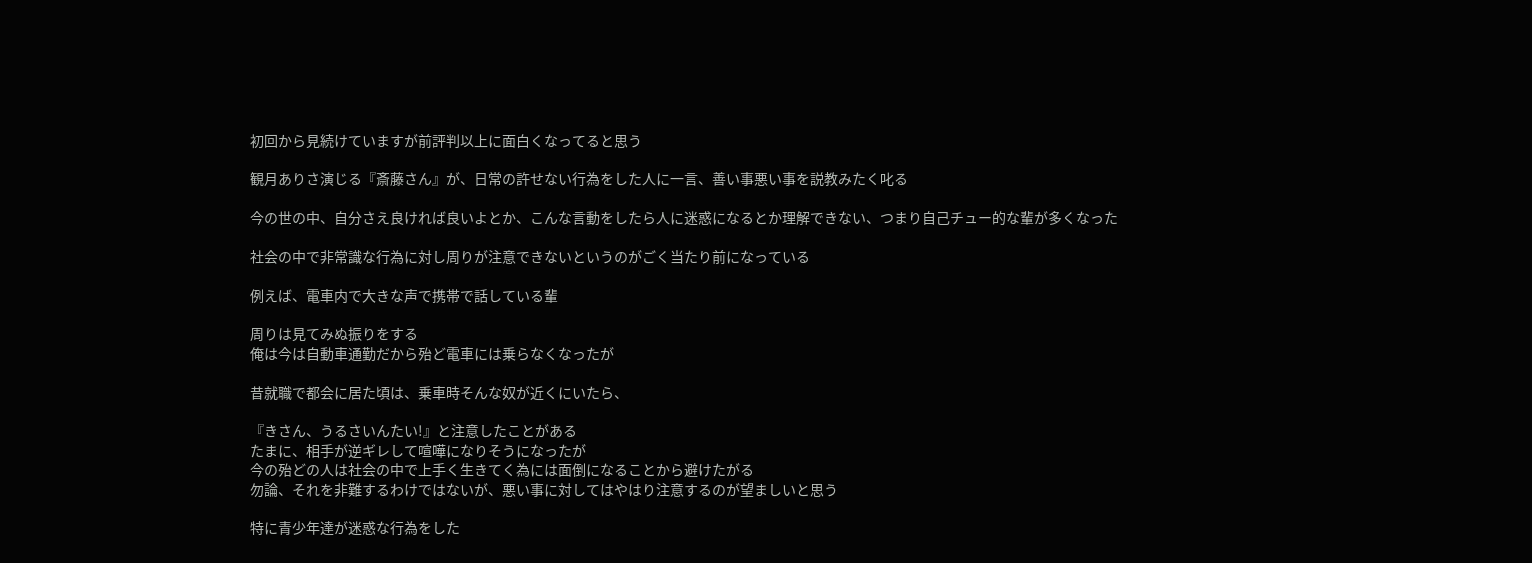初回から見続けていますが前評判以上に面白くなってると思う

観月ありさ演じる『斎藤さん』が、日常の許せない行為をした人に一言、善い事悪い事を説教みたく叱る

今の世の中、自分さえ良ければ良いよとか、こんな言動をしたら人に迷惑になるとか理解できない、つまり自己チュー的な輩が多くなった

社会の中で非常識な行為に対し周りが注意できないというのがごく当たり前になっている

例えば、電車内で大きな声で携帯で話している輩

周りは見てみぬ振りをする
俺は今は自動車通勤だから殆ど電車には乗らなくなったが

昔就職で都会に居た頃は、乗車時そんな奴が近くにいたら、

『きさん、うるさいんたい!』と注意したことがある
たまに、相手が逆ギレして喧嘩になりそうになったが
今の殆どの人は社会の中で上手く生きてく為には面倒になることから避けたがる
勿論、それを非難するわけではないが、悪い事に対してはやはり注意するのが望ましいと思う

特に青少年達が迷惑な行為をした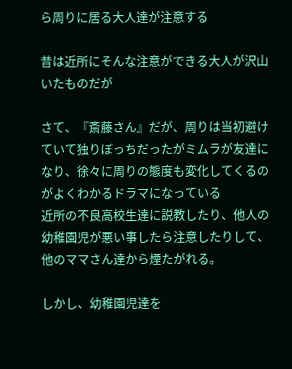ら周りに居る大人達が注意する

昔は近所にそんな注意ができる大人が沢山いたものだが

さて、『斎藤さん』だが、周りは当初避けていて独りぼっちだったがミムラが友達になり、徐々に周りの態度も変化してくるのがよくわかるドラマになっている
近所の不良高校生達に説教したり、他人の幼稚園児が悪い事したら注意したりして、他のママさん達から煙たがれる。

しかし、幼稚園児達を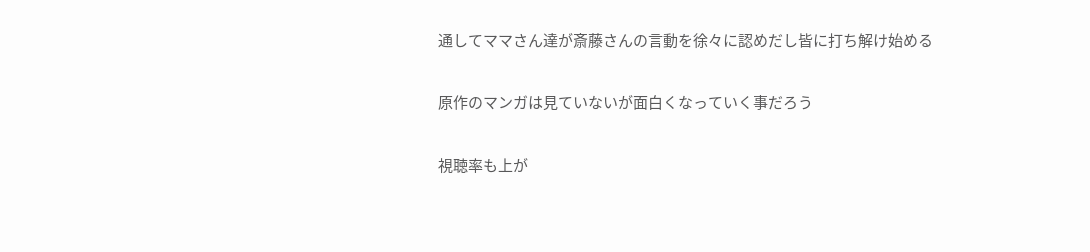通してママさん達が斎藤さんの言動を徐々に認めだし皆に打ち解け始める

原作のマンガは見ていないが面白くなっていく事だろう

視聴率も上が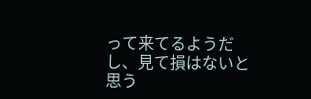って来てるようだし、見て損はないと思う